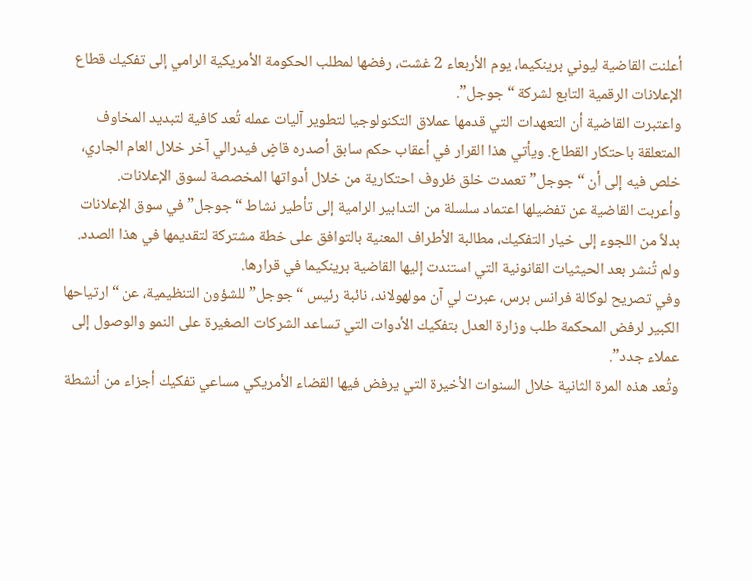أعلنت القاضية ليوني برينكيما، يوم الأربعاء 2 غشت، رفضها لمطلب الحكومة الأمريكية الرامي إلى تفكيك قطاع الإعلانات الرقمية التابع لشركة “جوجل”.
واعتبرت القاضية أن التعهدات التي قدمها عملاق التكنولوجيا لتطوير آليات عمله تُعد كافية لتبديد المخاوف المتعلقة باحتكار القطاع. ويأتي هذا القرار في أعقاب حكم سابق أصدره قاضٍ فيدرالي آخر خلال العام الجاري، خلص فيه إلى أن “جوجل” تعمدت خلق ظروف احتكارية من خلال أدواتها المخصصة لسوق الإعلانات.
وأعربت القاضية عن تفضيلها اعتماد سلسلة من التدابير الرامية إلى تأطير نشاط “جوجل” في سوق الإعلانات بدلاً من اللجوء إلى خيار التفكيك، مطالبة الأطراف المعنية بالتوافق على خطة مشتركة لتقديمها في هذا الصدد. ولم تُنشر بعد الحيثيات القانونية التي استندت إليها القاضية برينكيما في قرارها.
وفي تصريح لوكالة فرانس برس، عبرت لي آن مولهولاند، نائبة رئيس “جوجل” للشؤون التنظيمية، عن “ارتياحها الكبير لرفض المحكمة طلب وزارة العدل بتفكيك الأدوات التي تساعد الشركات الصغيرة على النمو والوصول إلى عملاء جدد”.
وتُعد هذه المرة الثانية خلال السنوات الأخيرة التي يرفض فيها القضاء الأمريكي مساعي تفكيك أجزاء من أنشطة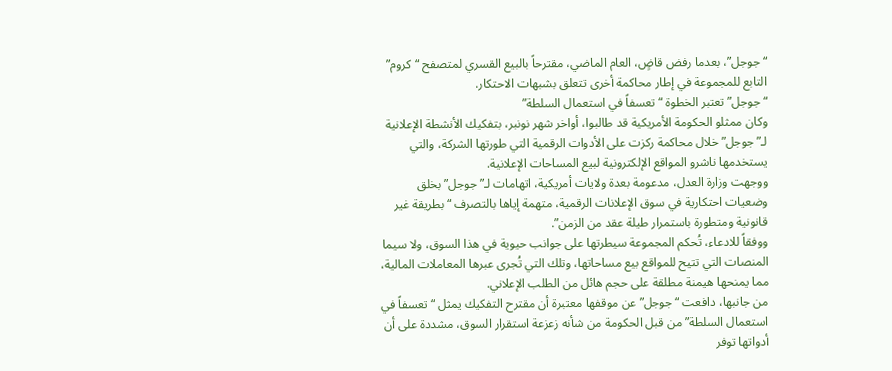“جوجل”، بعدما رفض قاضٍ، العام الماضي، مقترحاً بالبيع القسري لمتصفح “كروم” التابع للمجموعة في إطار محاكمة أخرى تتعلق بشبهات الاحتكار.
“جوجل” تعتبر الخطوة “تعسفاً في استعمال السلطة”
وكان ممثلو الحكومة الأمريكية قد طالبوا، أواخر شهر نونبر، بتفكيك الأنشطة الإعلانية لـ”جوجل” خلال محاكمة ركزت على الأدوات الرقمية التي طورتها الشركة، والتي يستخدمها ناشرو المواقع الإلكترونية لبيع المساحات الإعلانية.
ووجهت وزارة العدل، مدعومة بعدة ولايات أمريكية، اتهامات لـ”جوجل” بخلق وضعيات احتكارية في سوق الإعلانات الرقمية، متهمة إياها بالتصرف “بطريقة غير قانونية ومتطورة باستمرار طيلة عقد من الزمن”.
ووفقاً للادعاء، تُحكم المجموعة سيطرتها على جوانب حيوية في هذا السوق، ولا سيما المنصات التي تتيح للمواقع بيع مساحاتها، وتلك التي تُجرى عبرها المعاملات المالية، مما يمنحها هيمنة مطلقة على حجم هائل من الطلب الإعلاني.
من جانبها، دافعت “جوجل” عن موقفها معتبرة أن مقترح التفكيك يمثل “تعسفاً في استعمال السلطة” من قبل الحكومة من شأنه زعزعة استقرار السوق، مشددة على أن أدواتها توفر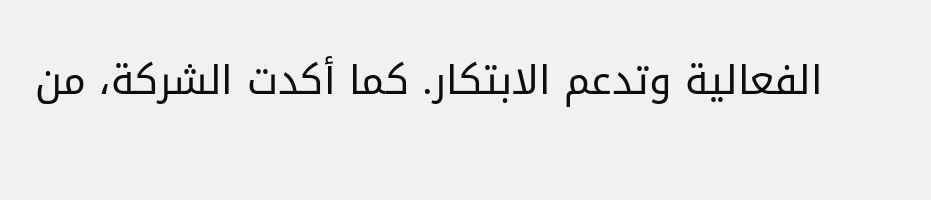الفعالية وتدعم الابتكار. كما أكدت الشركة، من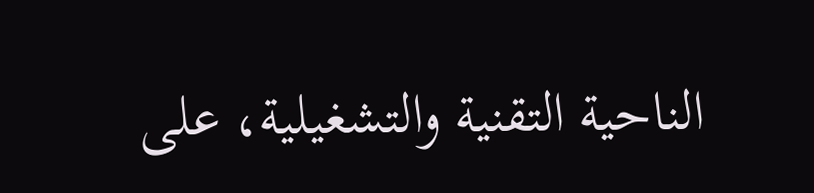الناحية التقنية والتشغيلية، على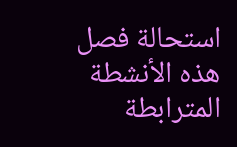استحالة فصل هذه الأنشطة المترابطة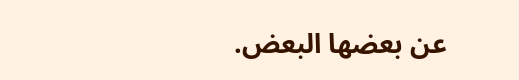عن بعضها البعض.